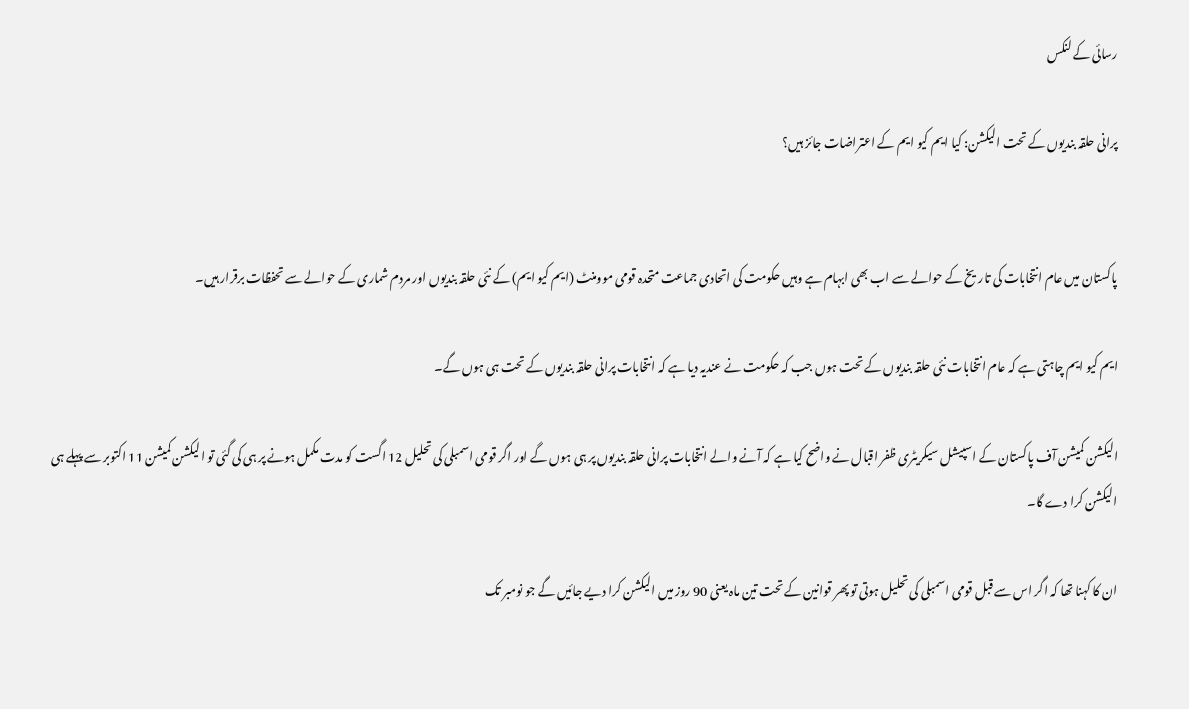رسائی کے لنکس

پرانی حلقہ بندیوں کے تحت الیکشن: کیا ایم کیو ایم کے اعتراضات جائز ہیں؟


پاکستان میں عام انتخابات کی تاریخ کے حوالے سے اب بھی ابہام ہے وہیں حکومت کی اتحادی جماعت متحدہ قومی موومنٹ (ایم کیو ایم) کے نئی حلقہ بندیوں اور مردم شماری کے حوالے سے تحفظات برقرار ہیں۔

ایم کیو ایم چاہتی ہے کہ عام انتخابات نئی حلقہ بندیوں کے تحت ہوں جب کہ حکومت نے عندیہ دیا ہے کہ انتخابات پرانی حلقہ بندیوں کے تحت ہی ہوں گے۔

الیکشن کمیشن آف پاکستان کے اسپیشل سیکریٹری ظفر اقبال نے واضح کیا ہے کہ آنے والے انتخابات پرانی حلقہ بندیوں پر ہی ہوں گے اور اگر قومی اسمبلی کی تحلیل 12 اگست کو مدت مکمل ہونے پر ہی کی گئی تو الیکشن کمیشن 11 اکتوبر سے پہلے ہی الیکشن کرا دے گا۔

ان کا کہنا تھا کہ اگر اس سے قبل قومی اسمبلی کی تحلیل ہوتی تو پھر قوانین کے تحت تین ماہ یعنی 90 روز میں الیکشن کرا دیے جائیں گے جو نومبر تک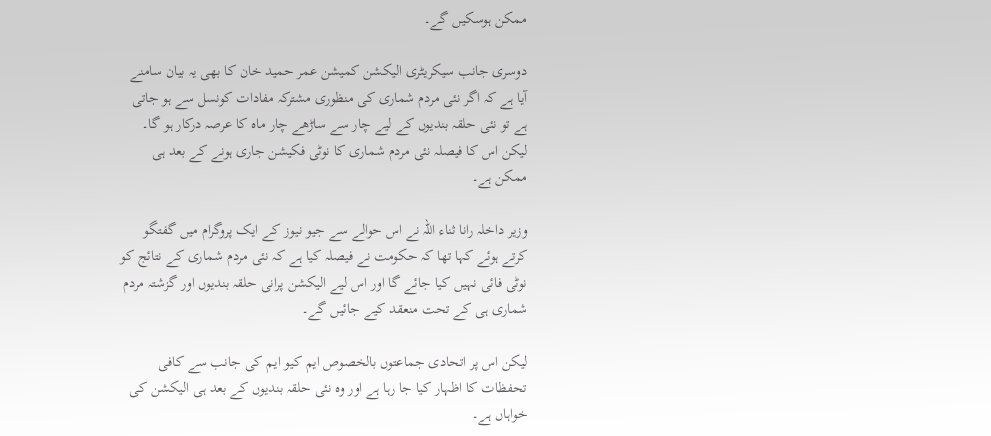ممکن ہوسکیں گے۔

دوسری جانب سیکریٹری الیکشن کمیشن عمر حمید خان کا بھی یہ بیان سامنے آیا ہے کہ اگر نئی مردم شماری کی منظوری مشترکہ مفادات کونسل سے ہو جاتی ہے تو نئی حلقہ بندیوں کے لیے چار سے ساڑھے چار ماہ کا عرصہ درکار ہو گا۔ لیکن اس کا فیصلہ نئی مردم شماری کا نوٹی فکیشن جاری ہونے کے بعد ہی ممکن ہے۔

وزیر داخلہ رانا ثناء اللہ نے اس حوالے سے جیو نیوز کے ایک پروگرام میں گفتگو کرتے ہوئے کہا تھا کہ حکومت نے فیصلہ کیا ہے کہ نئی مردم شماری کے نتائج کو نوٹی فائی نہیں کیا جائے گا اور اس لیے الیکشن پرانی حلقہ بندیوں اور گزشتہ مردم شماری ہی کے تحت منعقد کیے جائیں گے۔

لیکن اس پر اتحادی جماعتوں بالخصوص ایم کیو ایم کی جانب سے کافی تحفظات کا اظہار کیا جا رہا ہے اور وہ نئی حلقہ بندیوں کے بعد ہی الیکشن کی خواہاں ہے۔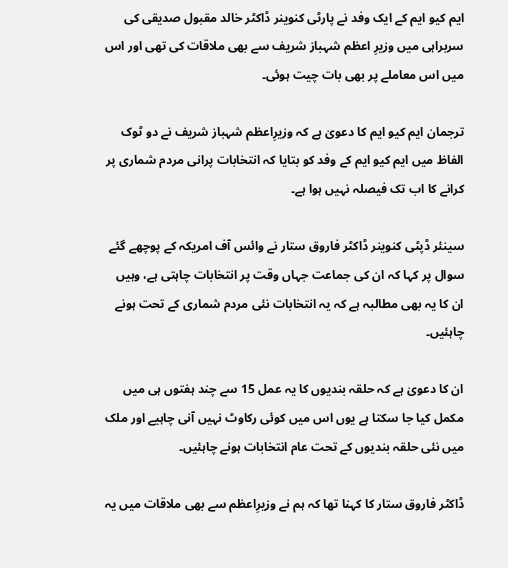ایم کیو ایم کے ایک وفد نے پارٹی کنوینر ڈاکٹر خالد مقبول صدیقی کی سربراہی میں وزیرِ اعظم شہباز شریف سے بھی ملاقات کی تھی اور اس میں اس معاملے پر بھی بات چیت ہوئی۔

ترجمان ایم کیو ایم کا دعویٰ ہے کہ وزیرِاعظم شہباز شریف نے دو ٹوک الفاظ میں ایم کیو ایم کے وفد کو بتایا کہ انتخابات پرانی مردم شماری پر کرانے کا اب تک فیصلہ نہیں ہوا ہے۔

سینئر ڈپٹی کنوینر ڈاکٹر فاروق ستار نے وائس آف امریکہ کے پوچھے گئے سوال پر کہا کہ ان کی جماعت جہاں وقت پر انتخابات چاہتی ہے، وہیں ان کا یہ بھی مطالبہ ہے کہ یہ انتخابات نئی مردم شماری کے تحت ہونے چاہئیں۔

ان کا دعویٰ ہے کہ حلقہ بندیوں کا یہ عمل 15 سے چند ہفتوں ہی میں مکمل کیا جا سکتا ہے یوں اس میں کوئی رکاوٹ نہیں آنی چاہیے اور ملک میں نئی حلقہ بندیوں کے تحت عام انتخابات ہونے چاہئیں۔

ڈاکٹر فاروق ستار کا کہنا تھا کہ ہم نے وزیرِاعظم سے بھی ملاقات میں یہ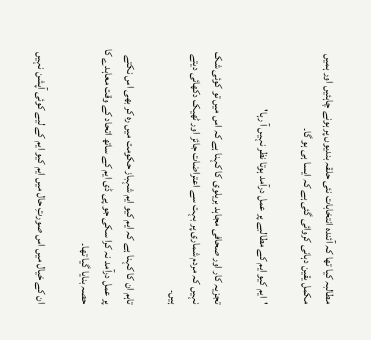مطالبہ کیا تھا کہ آئندہ انتخابات نئی حلقہ بندیوں پر ہونے چاہئیں اور ہمیں مکمل یقین دہانی کروائی گئی ہے کہ ایسا ہی ہو گا۔

'ایم کیو ایم کے مطالبے پر عمل درآمد ہوتا نظر نہیں آ رہا'

تجزیہ کار اور صحافی مجاہد بریلوی کا کہنا ہے کہ اس میں تو کوئی شک نہیں کہ مردم شماری پر بہت سے اعتراضات جائز اور ٹھیک دکھائی دیتے ہیں۔

تاہم ان کا کہنا ہے کہ ایم کیو ایم شہباز حکومت میں رہ کر بھی اس نکتے پر عمل درآمد نہ کرا سکی جو پی ڈی ایم کے ساتھ اتحاد کے وقت معاہدے کا حصہ بنایا گیا تھا۔

ان کے خیال میں اس صورتِ حال میں ایم کیو ایم کے لیے کوئی آپشن نہیں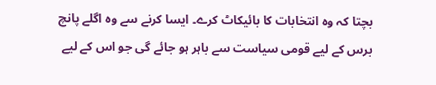بچتا کہ وہ انتخابات کا بائیکاٹ کرے۔ ایسا کرنے سے وہ اگلے پانچ برس کے لیے قومی سیاست سے باہر ہو جائے گی جو اس کے لیے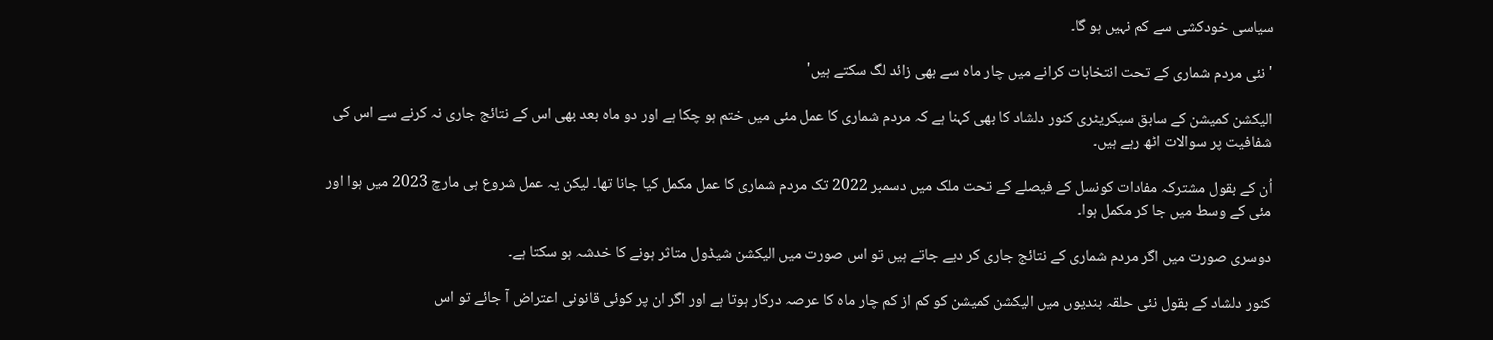سیاسی خودکشی سے کم نہیں ہو گا۔

'نئی مردم شماری کے تحت انتخابات کرانے میں چار ماہ سے بھی زائد لگ سکتے ہیں'

الیکشن کمیشن کے سابق سیکریٹری کنور دلشاد کا بھی کہنا ہے کہ مردم شماری کا عمل مئی میں ختم ہو چکا ہے اور دو ماہ بعد بھی اس کے نتائج جاری نہ کرنے سے اس کی شفافیت پر سوالات اٹھ رہے ہیں۔

اُن کے بقول مشترکہ مفادات کونسل کے فیصلے کے تحت ملک میں دسمبر 2022 تک مردم شماری کا عمل مکمل کیا جانا تھا۔ لیکن یہ عمل شروع ہی مارچ 2023 میں ہوا اور مئی کے وسط میں جا کر مکمل ہوا۔

دوسری صورت میں اگر مردم شماری کے نتائج جاری کر دیے جاتے ہیں تو اس صورت میں الیکشن شیڈول متاثر ہونے کا خدشہ ہو سکتا ہے۔

کنور دلشاد کے بقول نئی حلقہ بندیوں میں الیکشن کمیشن کو کم از کم چار ماہ کا عرصہ درکار ہوتا ہے اور اگر ان پر کوئی قانونی اعتراض آ جائے تو اس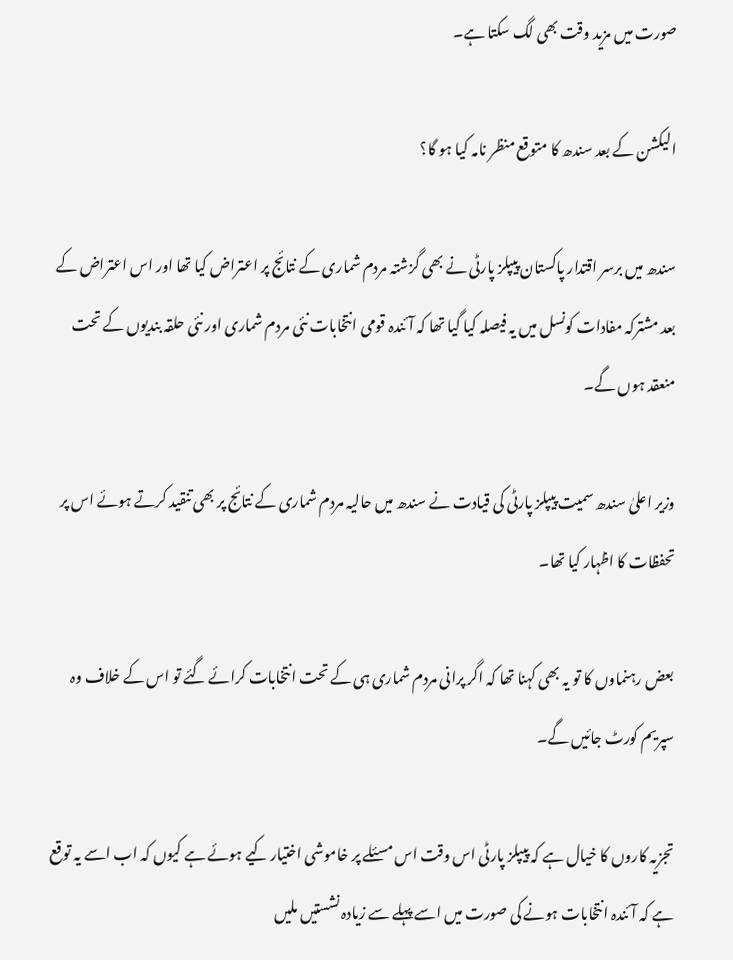صورت میں مزید وقت بھی لگ سکتا ہے۔

الیکشن کے بعد سندھ کا متوقع منظر نامہ کیا ہو گا؟

سندھ میں برسر اقتدار پاکستان پیپلز پارٹی نے بھی گزشتہ مردم شماری کے نتائج پر اعتراض کیا تھا اور اس اعتراض کے بعد مشترکہ مفادات کونسل میں یہ فیصلہ کیا گیا تھا کہ آئندہ قومی انتخابات نئی مردم شماری اور نئی حلقہ بندیوں کے تحت منعقد ہوں گے۔

وزیر اعلیٰ سندھ سمیت پیپلز پارٹی کی قیادت نے سندھ میں حالیہ مردم شماری کے نتائج پر بھی تنقید کرتے ہوئے اس پر تحفظات کا اظہار کیا تھا۔

بعض رہنماوں کا تو یہ بھی کہنا تھا کہ اگر پرانی مردم شماری ہی کے تحت انتخابات کرائے گئے تو اس کے خلاف وہ سپریم کورٹ جائیں گے۔

تجزیہ کاروں کا خیال ہے کہ پیپلز پارٹی اس وقت اس مسئلے پر خاموشی اختیار کیے ہوئے ہے کیوں کہ اب اسے یہ توقع ہے کہ آئندہ انتخابات ہونے کی صورت میں اسے پہلے سے زیادہ نشستیں ملیں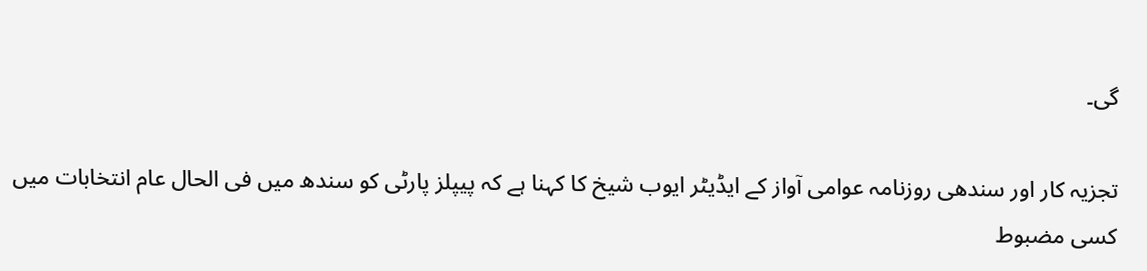گی۔

تجزیہ کار اور سندھی روزنامہ عوامی آواز کے ایڈیٹر ایوب شیخ کا کہنا ہے کہ پیپلز پارٹی کو سندھ میں فی الحال عام انتخابات میں کسی مضبوط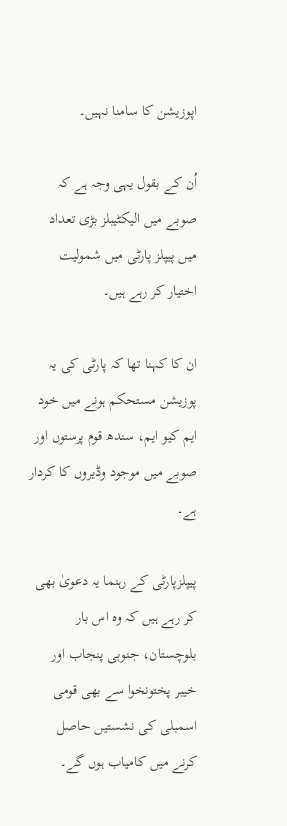اپوزیشن کا سامنا نہیں۔

اُن کے بقول یہی وجہ ہے کہ صوبے میں الیکٹیبلز بڑی تعداد میں پیپلز پارٹی میں شمولیت اختیار کر رہے ہیں۔

ان کا کہنا تھا کہ پارٹی کی یہ پوزیشن مستحکم ہونے میں خود ایم کیو ایم، سندھ قوم پرستوں اور صوبے میں موجود وڈیروں کا کردار ہے۔

پیپلزپارٹی کے رہنما یہ دعویٰ بھی کر رہے ہیں کہ وہ اس بار بلوچستان، جنوبی پنجاب اور خیبر پختونخوا سے بھی قومی اسمبلی کی نشستیں حاصل کرنے میں کامیاب ہوں گے۔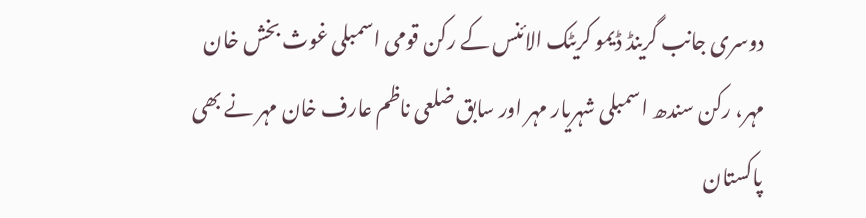دوسری جانب گرینڈ ڈیمو کریٹک الائنس کے رکن قومی اسمبلی غوث بخش خان مہر، رکن سندھ اسمبلی شہریار مہر اور سابق ضلعی ناظم عارف خان مہر نے بھی پاکستان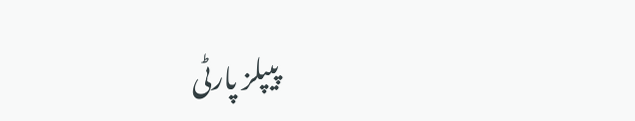پیپلز پارٹی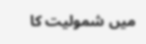میں شمولیت کا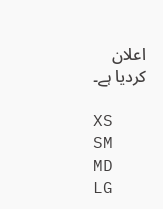اعلان کردیا ہے۔

XS
SM
MD
LG